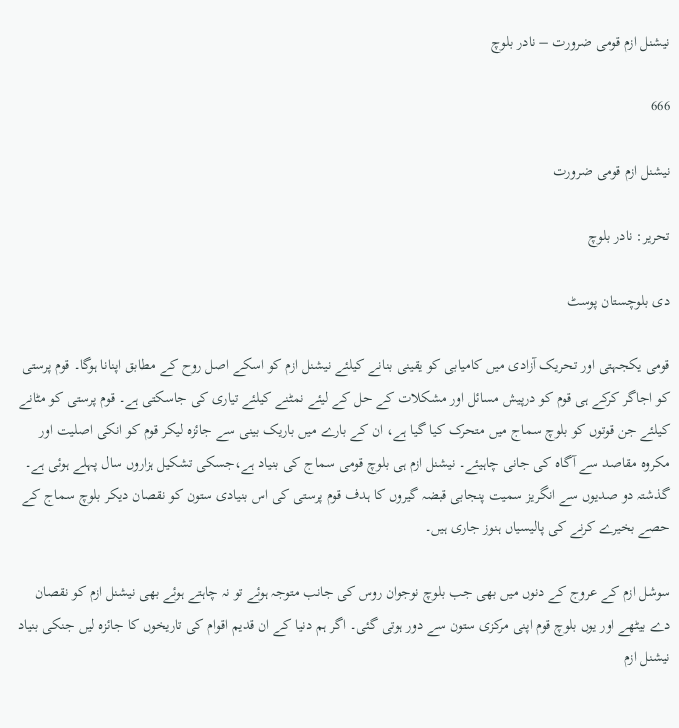نیشنل ازم قومی ضرورت – نادر بلوچ

666

نیشنل ازم قومی ضرورت

تحریر: نادر بلوچ

دی بلوچستان پوسٹ

قومی یکجہتی اور تحریک آزادی میں کامیابی کو یقینی بنانے کیلئے نیشنل ازم کو اسکے اصل روح کے مطابق اپنانا ہوگا۔ قوم پرستی کو اجاگر کرکے ہی قوم کو درپیش مسائل اور مشکلات کے حل کے لیئے نمٹنے کیلئے تیاری کی جاسکتی ہے۔ قوم پرستی کو مٹانے کیلئے جن قوتوں کو بلوچ سماج میں متحرک کیا گیا ہے، ان کے بارے میں باریک بینی سے جائزہ لیکر قوم کو انکی اصلیت اور مکروہ مقاصد سے آگاہ کی جانی چاہیئے۔ نیشنل ازم ہی بلوچ قومی سماج کی بنیاد ہے،جسکی تشکیل ہزاروں سال پہلے ہوئی ہے۔ گذشتہ دو صدیوں سے انگریز سمیت پنجابی قبضہ گیروں کا ہدف قوم پرستی کی اس بنیادی ستون کو نقصان دیکر بلوچ سماج کے حصے بخیرے کرنے کی پالیسیاں ہنوز جاری ہیں۔

سوشل ازم کے عروج کے دنوں میں بھی جب بلوچ نوجوان روس کی جانب متوجہ ہوئے تو نہ چاہتے ہوئے بھی نیشنل ازم کو نقصان دے بیٹھے اور یوں بلوچ قوم اپنی مرکزی ستون سے دور ہوتی گئی۔ اگر ہم دنیا کے ان قدیم اقوام کی تاریخوں کا جائزہ لیں جنکی بنیاد نیشنل ازم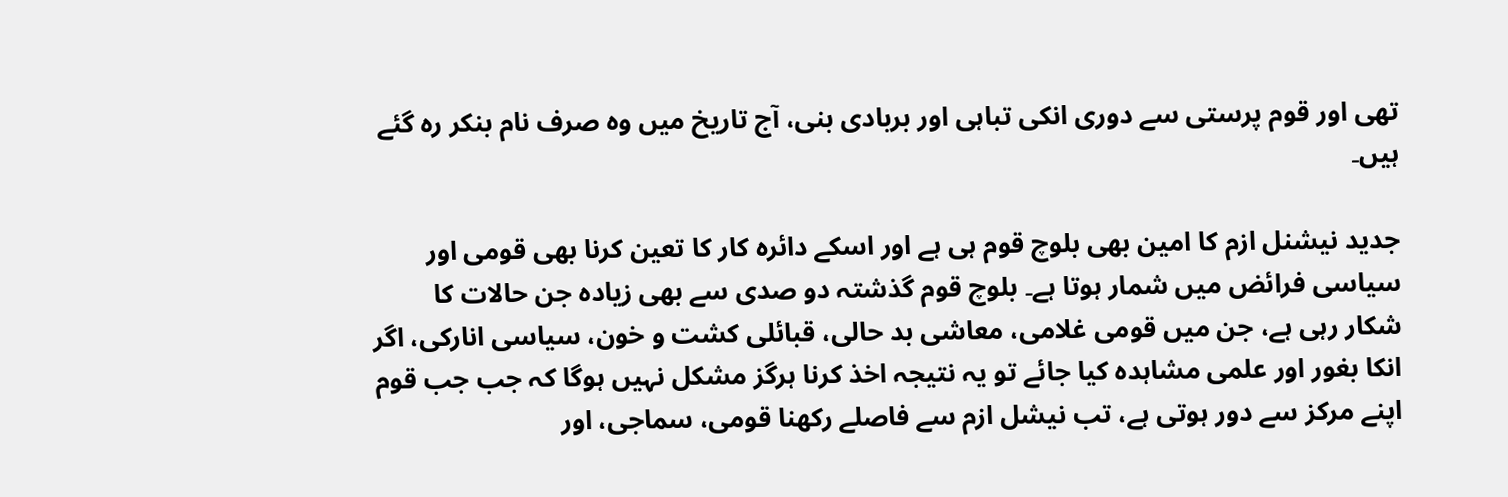تھی اور قوم پرستی سے دوری انکی تباہی اور بربادی بنی، آج تاریخ میں وہ صرف نام بنکر رہ گئے ہیں۔

جدید نیشنل ازم کا امین بھی بلوچ قوم ہی ہے اور اسکے دائرہ کار کا تعین کرنا بھی قومی اور سیاسی فرائض میں شمار ہوتا ہے۔ بلوچ قوم گذشتہ دو صدی سے بھی زیادہ جن حالات کا شکار رہی ہے، جن میں قومی غلامی، معاشی بد حالی، قبائلی کشت و خون، سیاسی انارکی، اگر انکا بغور اور علمی مشاہدہ کیا جائے تو یہ نتیجہ اخذ کرنا ہرگز مشکل نہیں ہوگا کہ جب جب قوم اپنے مرکز سے دور ہوتی ہے، تب نیشل ازم سے فاصلے رکھنا قومی، سماجی، اور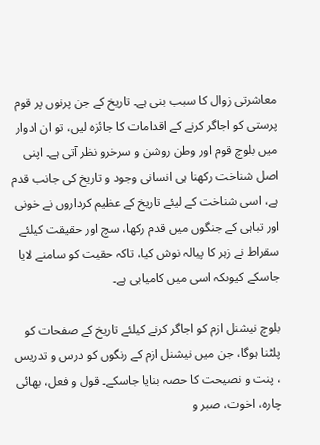معاشرتی زوال کا سبب بنی ہے۔ تاریخ کے جن پرنوں پر قوم پرستی کو اجاگر کرنے کے اقدامات کا جائزہ لیں، تو ان ادوار میں بلوچ قوم اور وطن روشن و سرخرو نظر آتی ہے۔ اپنی اصل شناخت رکھنا ہی انسانی وجود و تاریخ کی جانب قدم ہے، اسی شناخت کے لیئے تاریخ کے عظیم کرداروں نے خونی اور تباہی کے جنگوں میں قدم رکھا، سچ اور حقیقت کیلئے سقراط نے زہر کا پیالہ نوش کیا، تاکہ حقیت کو سامنے لایا جاسکے کیوںکہ اسی میں کامیابی ہے۔

بلوچ نیشنل ازم کو اجاگر کرنے کیلئے تاریخ کے صفحات کو پلٹنا ہوگا، جن میں نیشنل ازم کے رنگوں کو درس و تدریس ، پنت و نصیحت کا حصہ بنایا جاسکے۔ قول و فعل، بھائی چارہ، اخوت، صبر و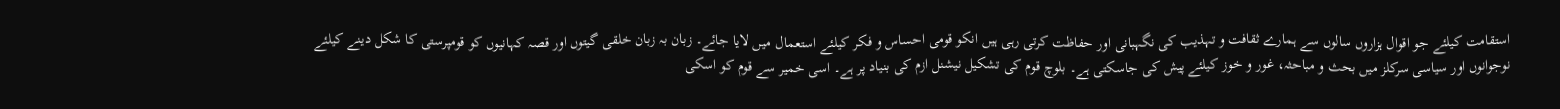استقامت کیلئے جو اقوال ہزاروں سالوں سے ہمارے ثقافت و تہذیب کی نگہبانی اور حفاظت کرتی رہی ہیں انکو قومی احساس و فکر کیلئے استعمال میں لایا جائے۔ زبان بہ زبان خلقی گیتوں اور قصہ کہانیوں کو قومپرستی کا شکل دینے کیلئے نوجوانوں اور سیاسی سرکلز میں بحث و مباحثہ، غور و خوز کیلئے پیش کی جاسکتی ہے۔ بلوچ قوم کی تشکیل نیشنل ازم کی بنیاد پر ہے۔ اسی خمیر سے قوم کو اسکی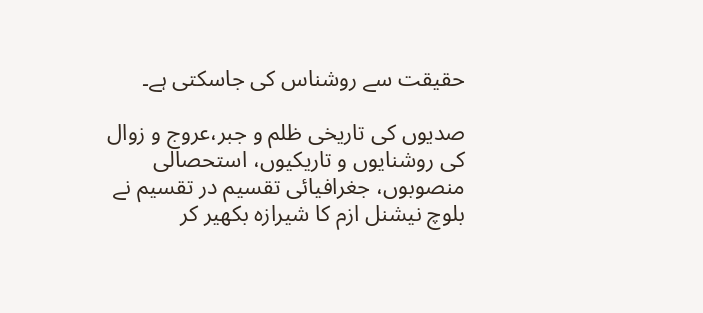حقیقت سے روشناس کی جاسکتی ہے۔

صدیوں کی تاریخی ظلم و جبر،عروج و زوال کی روشنایوں و تاریکیوں، استحصالی منصوبوں، جغرافیائی تقسیم در تقسیم نے بلوچ نیشنل ازم کا شیرازہ بکھیر کر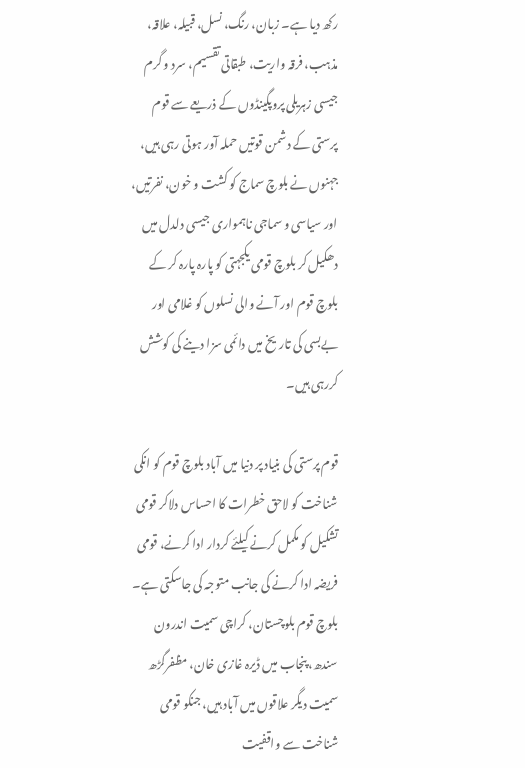رکھ دیا ہے۔ زبان، رنگ، نسل، قبیلہ، علاقہ، مذہب، فرقہ واریت، طبقاتی تقسیم، سرد و گرم جیسی زہریلی پروپگینڈوں کے ذریعے سے قوم پرستی کے دشمن قوتیں حملہ آور ہوتی رہی ہیں، جہنوں نے بلوچ سماج کو کشت و خون، نفرتیں، اور سیاسی و سماجی ناہمواری جیسی دلدل میں دھکیل کر بلوچ قومی یکجہتی کو پارہ پارہ کر کے بلوچ قوم اور آنے والی نسلوں کو غلامی اور بےبسی کی تاریخ میں دائمی سزا دینے کی کوشش کررہی ہیں۔

قوم پرستی کی بنیاد پر دنیا میں آباد بلوچ قوم کو انکی شناخت کو لاحق خطرات کا احساس دلاکر قومی تشکیل کو مکمل کرنے کیلئے کردار ادا کرنے، قومی فریضہ ادا کرنے کی جانب متوجہ کی جاسکتی ہے۔ بلوچ قوم بلوچستان، کراچی سمیت اندرون سندھ، پنجاب میں ڈیرہ غازی خان، مظفرگڑھ سمیت دیگر علاقوں میں آباد ہیں، جنکو قومی شناخت سے واقفیت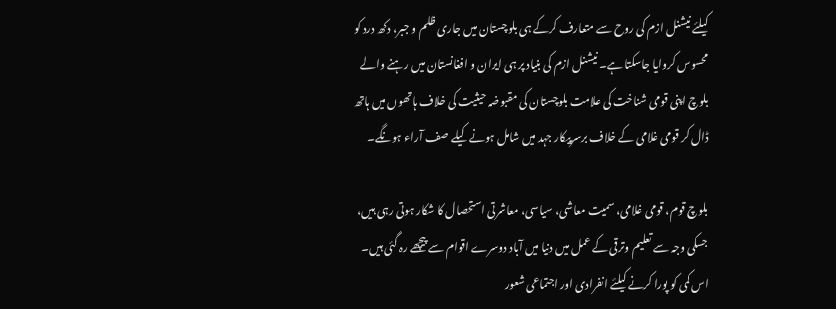کیلئے نیشنل ازم کی روح سے متعارف کرکے ہی بلوچستان میں جاری ظلم و جبر، دکھ درد کو محسوس کروایا جاسکتا ہے۔ نیشنل ازم کی بنیاد پر ہی ایران و افغانستان میں رہنے والے بلوچ اپنی قومی شناخت کی علامت بلوچستان کی مقبوضہ حیثیت کی خلاف ہاتھوں میں ہاتھ ڈال کر قومی غلامی کے خلاف برسرپیکار جہد میں شامل ہونے کیلے صف آراء ہونگے۔

بلوچ قوم، قومی غلامی، سمیت معاشی، سیاسی، معاشرتی استحصال کا شکار ہوتی رہی ہیں، جسکی وجہ سے تعلیم وترقی کے عمل میں دنیا میں آباد دوسرے اقوام سے پیچھے رہ گئی ہیں۔ اس کمی کو پورا کرنے کیلئے انفرادی اور اجتماعی شعور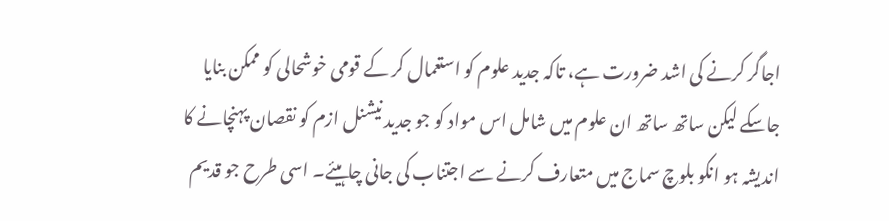اجاگر کرنے کی اشد ضرورت ہے، تاکہ جدید علوم کو استعمال کر کے قومی خوشحالی کو ممکن بنایا جاسکے لیکن ساتھ ساتھ ان علوم میں شامل اس مواد کو جو جدید نیشنل ازم کو نقصان پہنچانے کا اندیشہ ہو انکو بلوچ سماج میں متعارف کرنے سے اجتناب کی جانی چاہیئے۔ اسی طرح جو قدیم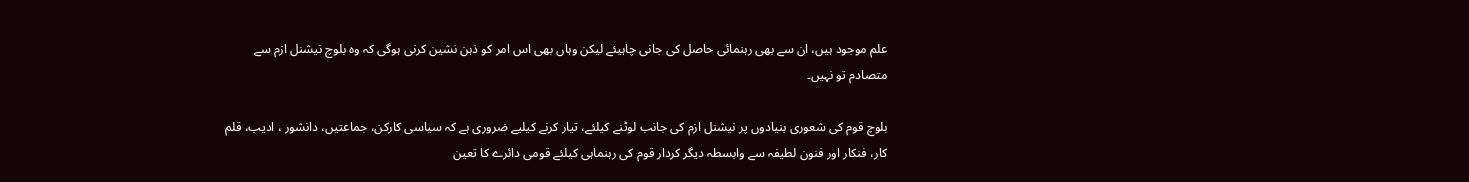علم موجود ہیں، ان سے بھی رہنمائی حاصل کی جانی چاہیئے لیکن وہاں بھی اس امر کو ذہن نشین کرنی ہوگی کہ وہ بلوچ نیشنل ازم سے متصادم تو نہیں۔

بلوچ قوم کی شعوری بنیادوں پر نیشنل ازم کی جانب لوٹنے کیلئے، تیار کرنے کیلیے ضروری ہے کہ سیاسی کارکن، جماعتیں، دانشور ، ادیب، قلم کار، فنکار اور فنون لطیفہ سے وابسطہ دیگر کردار قوم کی رہنماہی کیلئے قومی دائرے کا تعین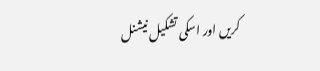کریں اور اسکی تشکیل نیشنل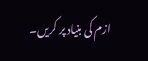ازم کی بنیاد پر کریں۔